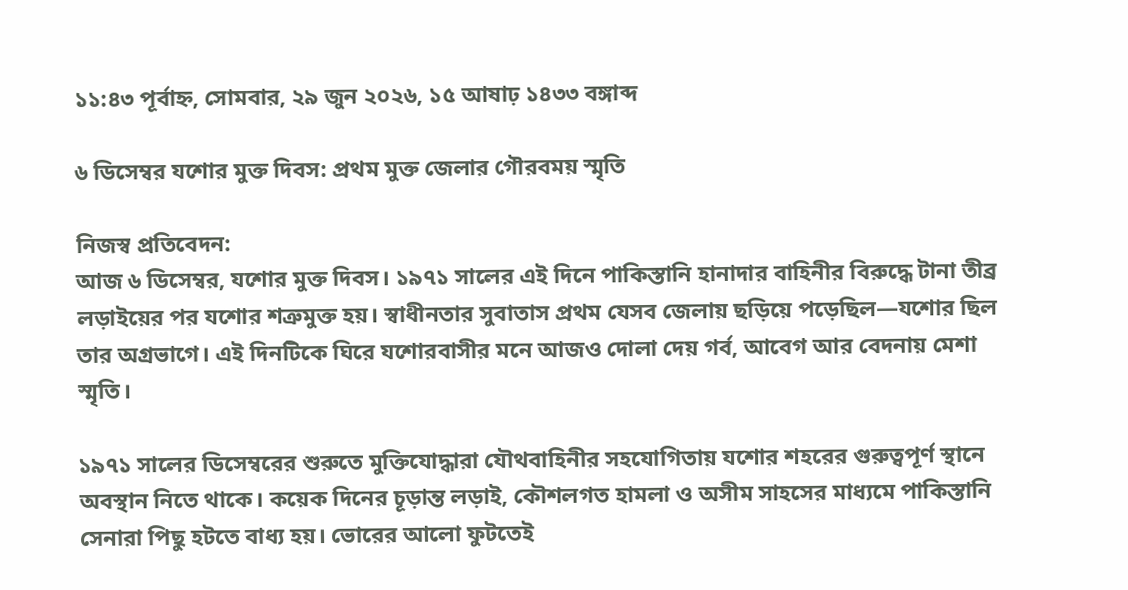১১:৪৩ পূর্বাহ্ন, সোমবার, ২৯ জুন ২০২৬, ১৫ আষাঢ় ১৪৩৩ বঙ্গাব্দ

৬ ডিসেম্বর যশোর মুক্ত দিবস: প্রথম মুক্ত জেলার গৌরবময় স্মৃতি

নিজস্ব প্রতিবেদন:
আজ ৬ ডিসেম্বর, যশোর মুক্ত দিবস। ১৯৭১ সালের এই দিনে পাকিস্তানি হানাদার বাহিনীর বিরুদ্ধে টানা তীব্র লড়াইয়ের পর যশোর শত্রুমুক্ত হয়। স্বাধীনতার সুবাতাস প্রথম যেসব জেলায় ছড়িয়ে পড়েছিল—যশোর ছিল তার অগ্রভাগে। এই দিনটিকে ঘিরে যশোরবাসীর মনে আজও দোলা দেয় গর্ব, আবেগ আর বেদনায় মেশা স্মৃতি।

১৯৭১ সালের ডিসেম্বরের শুরুতে মুক্তিযোদ্ধারা যৌথবাহিনীর সহযোগিতায় যশোর শহরের গুরুত্বপূর্ণ স্থানে অবস্থান নিতে থাকে। কয়েক দিনের চূড়ান্ত লড়াই, কৌশলগত হামলা ও অসীম সাহসের মাধ্যমে পাকিস্তানি সেনারা পিছু হটতে বাধ্য হয়। ভোরের আলো ফুটতেই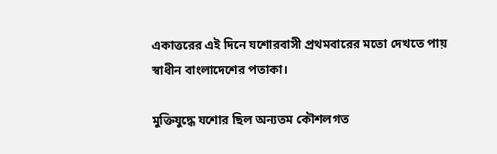একাত্তরের এই দিনে যশোরবাসী প্রথমবারের মতো দেখতে পায় স্বাধীন বাংলাদেশের পতাকা।

মুক্তিযুদ্ধে যশোর ছিল অন্যতম কৌশলগত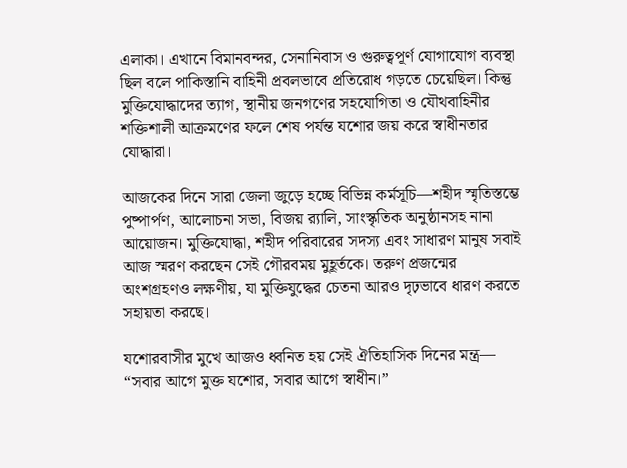এলাকা। এখানে বিমানবন্দর, সেনানিবাস ও গুরুত্বপূর্ণ যোগাযোগ ব্যবস্থা ছিল বলে পাকিস্তানি বাহিনী প্রবলভাবে প্রতিরোধ গড়তে চেয়েছিল। কিন্তু মুক্তিযোদ্ধাদের ত্যাগ, স্থানীয় জনগণের সহযোগিতা ও যৌথবাহিনীর শক্তিশালী আক্রমণের ফলে শেষ পর্যন্ত যশোর জয় করে স্বাধীনতার যোদ্ধারা।

আজকের দিনে সারা জেলা জুড়ে হচ্ছে বিভিন্ন কর্মসূচি—শহীদ স্মৃতিস্তম্ভে পুষ্পার্পণ, আলোচনা সভা, বিজয় র‌্যালি, সাংস্কৃতিক অনুষ্ঠানসহ নানা আয়োজন। মুক্তিযোদ্ধা, শহীদ পরিবারের সদস্য এবং সাধারণ মানুষ সবাই আজ স্মরণ করছেন সেই গৌরবময় মুহূর্তকে। তরুণ প্রজন্মের অংশগ্রহণও লক্ষণীয়, যা মুক্তিযুদ্ধের চেতনা আরও দৃঢ়ভাবে ধারণ করতে সহায়তা করছে।

যশোরবাসীর মুখে আজও ধ্বনিত হয় সেই ঐতিহাসিক দিনের মন্ত্র—
“সবার আগে মুক্ত যশোর, সবার আগে স্বাধীন।”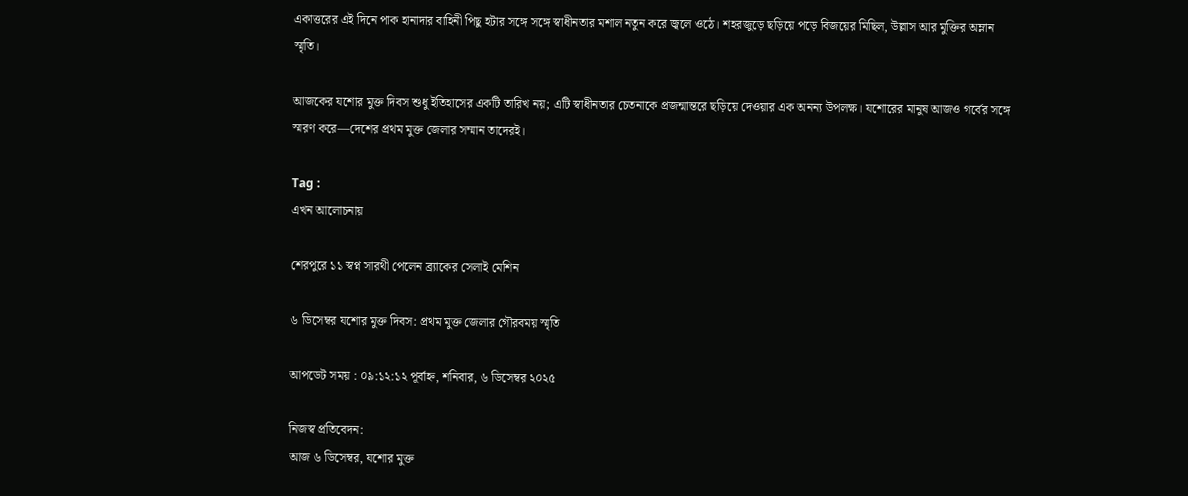একাত্তরের এই দিনে পাক হানাদার বাহিনী পিছু হটার সঙ্গে সঙ্গে স্বাধীনতার মশাল নতুন করে জ্বলে ওঠে। শহরজুড়ে ছড়িয়ে পড়ে বিজয়ের মিছিল, উল্লাস আর মুক্তির অম্লান স্মৃতি।

আজকের যশোর মুক্ত দিবস শুধু ইতিহাসের একটি তারিখ নয়; এটি স্বাধীনতার চেতনাকে প্রজন্মান্তরে ছড়িয়ে দেওয়ার এক অনন্য উপলক্ষ। যশোরের মানুষ আজও গর্বের সঙ্গে স্মরণ করে—দেশের প্রথম মুক্ত জেলার সম্মান তাদেরই।

Tag :
এখন আলোচনায়

শেরপুরে ১১ স্বপ্ন সারথী পেলেন ব্র্যাকের সেলাই মেশিন

৬ ডিসেম্বর যশোর মুক্ত দিবস: প্রথম মুক্ত জেলার গৌরবময় স্মৃতি

আপডেট সময় : ০৯:১২:১২ পূর্বাহ্ন, শনিবার, ৬ ডিসেম্বর ২০২৫

নিজস্ব প্রতিবেদন:
আজ ৬ ডিসেম্বর, যশোর মুক্ত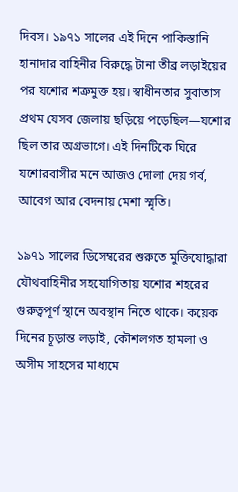দিবস। ১৯৭১ সালের এই দিনে পাকিস্তানি হানাদার বাহিনীর বিরুদ্ধে টানা তীব্র লড়াইয়ের পর যশোর শত্রুমুক্ত হয়। স্বাধীনতার সুবাতাস প্রথম যেসব জেলায় ছড়িয়ে পড়েছিল—যশোর ছিল তার অগ্রভাগে। এই দিনটিকে ঘিরে যশোরবাসীর মনে আজও দোলা দেয় গর্ব, আবেগ আর বেদনায় মেশা স্মৃতি।

১৯৭১ সালের ডিসেম্বরের শুরুতে মুক্তিযোদ্ধারা যৌথবাহিনীর সহযোগিতায় যশোর শহরের গুরুত্বপূর্ণ স্থানে অবস্থান নিতে থাকে। কয়েক দিনের চূড়ান্ত লড়াই, কৌশলগত হামলা ও অসীম সাহসের মাধ্যমে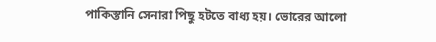পাকিস্তানি সেনারা পিছু হটতে বাধ্য হয়। ভোরের আলো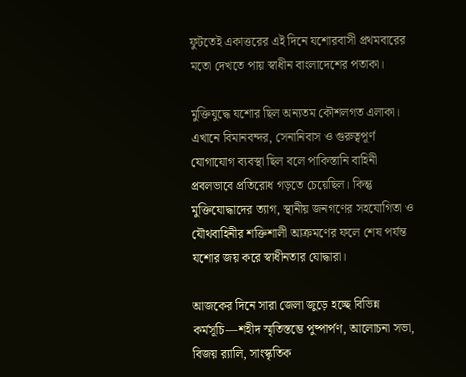ফুটতেই একাত্তরের এই দিনে যশোরবাসী প্রথমবারের মতো দেখতে পায় স্বাধীন বাংলাদেশের পতাকা।

মুক্তিযুদ্ধে যশোর ছিল অন্যতম কৌশলগত এলাকা। এখানে বিমানবন্দর, সেনানিবাস ও গুরুত্বপূর্ণ যোগাযোগ ব্যবস্থা ছিল বলে পাকিস্তানি বাহিনী প্রবলভাবে প্রতিরোধ গড়তে চেয়েছিল। কিন্তু মুক্তিযোদ্ধাদের ত্যাগ, স্থানীয় জনগণের সহযোগিতা ও যৌথবাহিনীর শক্তিশালী আক্রমণের ফলে শেষ পর্যন্ত যশোর জয় করে স্বাধীনতার যোদ্ধারা।

আজকের দিনে সারা জেলা জুড়ে হচ্ছে বিভিন্ন কর্মসূচি—শহীদ স্মৃতিস্তম্ভে পুষ্পার্পণ, আলোচনা সভা, বিজয় র‌্যালি, সাংস্কৃতিক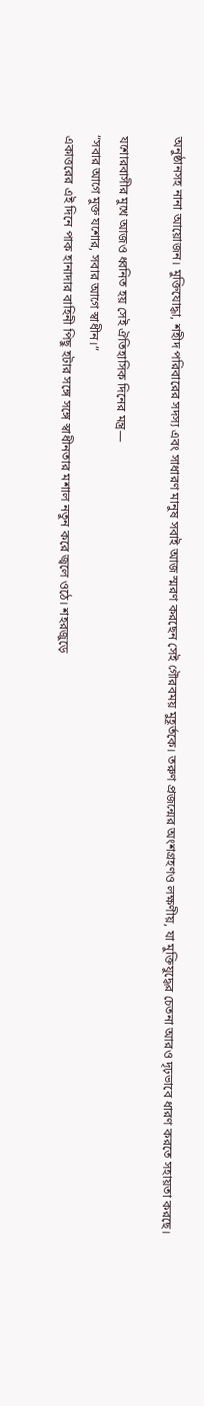অনুষ্ঠানসহ নানা আয়োজন। মুক্তিযোদ্ধা, শহীদ পরিবারের সদস্য এবং সাধারণ মানুষ সবাই আজ স্মরণ করছেন সেই গৌরবময় মুহূর্তকে। তরুণ প্রজন্মের অংশগ্রহণও লক্ষণীয়, যা মুক্তিযুদ্ধের চেতনা আরও দৃঢ়ভাবে ধারণ করতে সহায়তা করছে।

যশোরবাসীর মুখে আজও ধ্বনিত হয় সেই ঐতিহাসিক দিনের মন্ত্র—
“সবার আগে মুক্ত যশোর, সবার আগে স্বাধীন।”
একাত্তরের এই দিনে পাক হানাদার বাহিনী পিছু হটার সঙ্গে সঙ্গে স্বাধীনতার মশাল নতুন করে জ্বলে ওঠে। শহরজুড়ে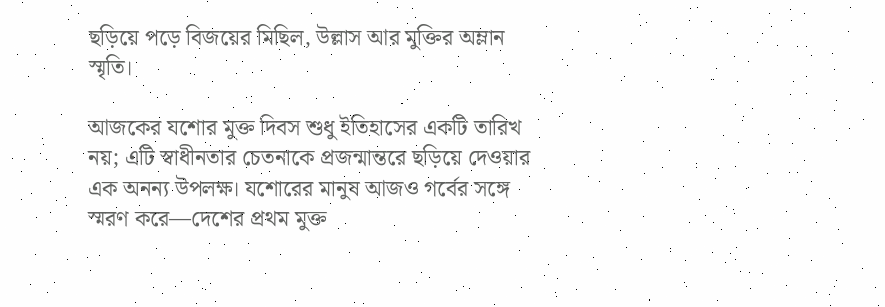ছড়িয়ে পড়ে বিজয়ের মিছিল, উল্লাস আর মুক্তির অম্লান স্মৃতি।

আজকের যশোর মুক্ত দিবস শুধু ইতিহাসের একটি তারিখ নয়; এটি স্বাধীনতার চেতনাকে প্রজন্মান্তরে ছড়িয়ে দেওয়ার এক অনন্য উপলক্ষ। যশোরের মানুষ আজও গর্বের সঙ্গে স্মরণ করে—দেশের প্রথম মুক্ত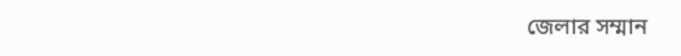জেলার সম্মান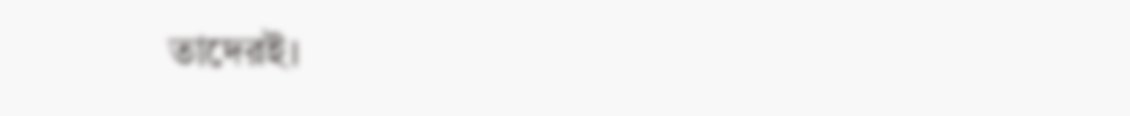তাদেরই।